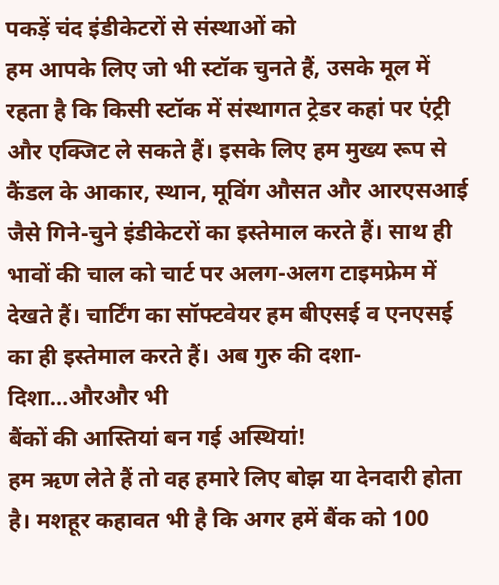पकड़ें चंद इंडीकेटरों से संस्थाओं को
हम आपके लिए जो भी स्टॉक चुनते हैं, उसके मूल में रहता है कि किसी स्टॉक में संस्थागत ट्रेडर कहां पर एंट्री और एक्जिट ले सकते हैं। इसके लिए हम मुख्य रूप से कैंडल के आकार, स्थान, मूविंग औसत और आरएसआई जैसे गिने-चुने इंडीकेटरों का इस्तेमाल करते हैं। साथ ही भावों की चाल को चार्ट पर अलग-अलग टाइमफ्रेम में देखते हैं। चार्टिंग का सॉफ्टवेयर हम बीएसई व एनएसई का ही इस्तेमाल करते हैं। अब गुरु की दशा-दिशा…औरऔर भी
बैंकों की आस्तियां बन गई अस्थियां!
हम ऋण लेते हैं तो वह हमारे लिए बोझ या देनदारी होता है। मशहूर कहावत भी है कि अगर हमें बैंक को 100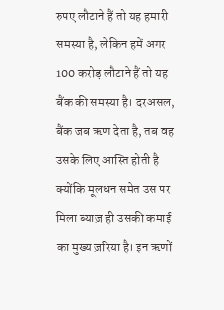रुपए लौटाने हैं तो यह हमारी समस्या है, लेकिन हमें अगर 100 करोड़ लौटाने हैं तो यह बैंक की समस्या है। दरअसल, बैंक जब ऋण देता है, तब वह उसके लिए आस्ति होती है क्योंकि मूलधन समेत उस पर मिला ब्याज़ ही उसकी कमाई का मुख्य ज़रिया है। इन ऋणों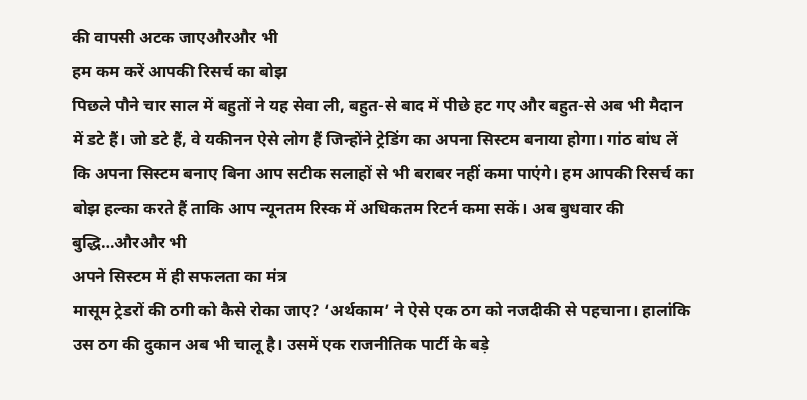की वापसी अटक जाएऔरऔर भी
हम कम करें आपकी रिसर्च का बोझ
पिछले पौने चार साल में बहुतों ने यह सेवा ली, बहुत-से बाद में पीछे हट गए और बहुत-से अब भी मैदान में डटे हैं। जो डटे हैं, वे यकीनन ऐसे लोग हैं जिन्होंने ट्रेडिंग का अपना सिस्टम बनाया होगा। गांठ बांध लें कि अपना सिस्टम बनाए बिना आप सटीक सलाहों से भी बराबर नहीं कमा पाएंगे। हम आपकी रिसर्च का बोझ हल्का करते हैं ताकि आप न्यूनतम रिस्क में अधिकतम रिटर्न कमा सकें। अब बुधवार की बुद्धि…औरऔर भी
अपने सिस्टम में ही सफलता का मंत्र
मासूम ट्रेडरों की ठगी को कैसे रोका जाए? ‘अर्थकाम’ ने ऐसे एक ठग को नजदीकी से पहचाना। हालांकि उस ठग की दुकान अब भी चालू है। उसमें एक राजनीतिक पार्टी के बड़े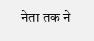नेता तक ने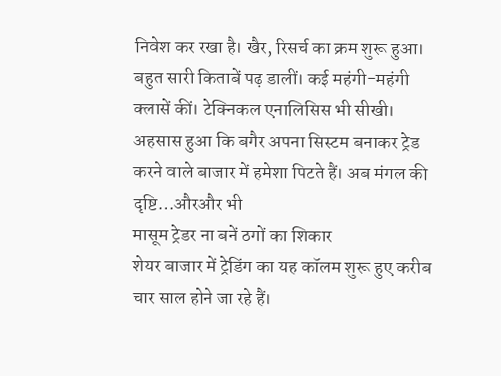निवेश कर रखा है। खैर, रिसर्च का क्रम शुरू हुआ। बहुत सारी किताबें पढ़ डालीं। कई महंगी-महंगी क्लासें कीं। टेक्निकल एनालिसिस भी सीखी। अहसास हुआ कि बगैर अपना सिस्टम बनाकर ट्रेड करने वाले बाजार में हमेशा पिटते हैं। अब मंगल की दृष्टि…औरऔर भी
मासूम ट्रेडर ना बनें ठगों का शिकार
शेयर बाजार में ट्रेडिंग का यह कॉलम शुरू हुए करीब चार साल होने जा रहे हैं।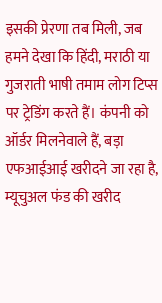इसकी प्रेरणा तब मिली, जब हमने देखा कि हिंदी, मराठी या गुजराती भाषी तमाम लोग टिप्स पर ट्रेडिंग करते हैं। कंपनी को ऑर्डर मिलनेवाले हैं, बड़ा एफआईआई खरीदने जा रहा है, म्यूचुअल फंड की खरीद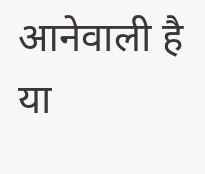आनेवाली है या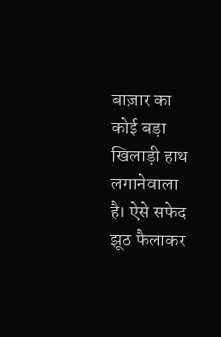बाज़ार का कोई बड़ा खिलाड़ी हाथ लगानेवाला है। ऐसे सफेद झूठ फैलाकर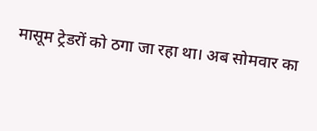मासूम ट्रेडरों को ठगा जा रहा था। अब सोमवार का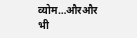व्योम…औरऔर भी